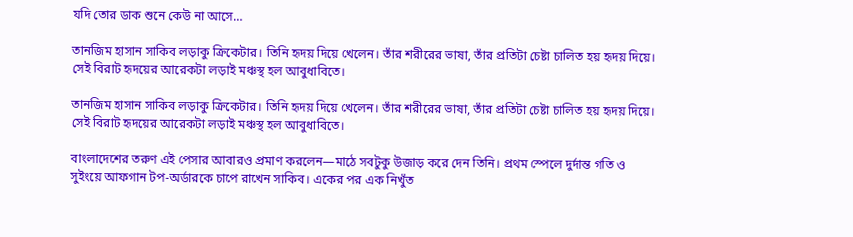যদি তোর ডাক শুনে কেউ না আসে…

তানজিম হাসান সাকিব লড়াকু ক্রিকেটার। তিনি হৃদয় দিয়ে খেলেন। তাঁর শরীরের ভাষা, তাঁর প্রতিটা চেষ্টা চালিত হয় হৃদয় দিয়ে। সেই বিরাট হৃদয়ের আরেকটা লড়াই মঞ্চস্থ হল আবুধাবিতে।

তানজিম হাসান সাকিব লড়াকু ক্রিকেটার। তিনি হৃদয় দিয়ে খেলেন। তাঁর শরীরের ভাষা, তাঁর প্রতিটা চেষ্টা চালিত হয় হৃদয় দিয়ে। সেই বিরাট হৃদয়ের আরেকটা লড়াই মঞ্চস্থ হল আবুধাবিতে।

বাংলাদেশের তরুণ এই পেসার আবারও প্রমাণ করলেন—মাঠে সবটুকু উজাড় করে দেন তিনি। প্রথম স্পেলে দুর্দান্ত গতি ও সুইংয়ে আফগান টপ-অর্ডারকে চাপে রাখেন সাকিব। একের পর এক নিখুঁত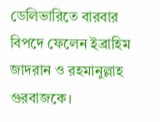ডেলিভারিতে বারবার বিপদে ফেলেন ইব্রাহিম জাদরান ও রহমানুল্লাহ গুরবাজকে।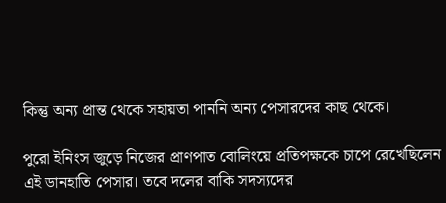কিন্তু অন্য প্রান্ত থেকে সহায়তা পাননি অন্য পেসারদের কাছ থেকে।

পুরো ইনিংস জুড়ে নিজের প্রাণপাত বোলিংয়ে প্রতিপক্ষকে চাপে রেখেছিলেন এই ডানহাতি পেসার। তবে দলের বাকি সদস্যদের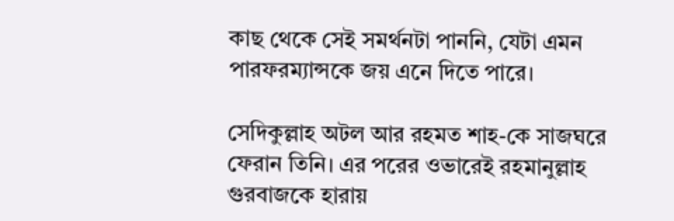কাছ থেকে সেই সমর্থনটা পাননি, যেটা এমন পারফরম্যান্সকে জয় এনে দিতে পারে।

সেদিকুল্লাহ অটল আর রহমত শাহ-কে সাজঘরে ফেরান তিনি। এর পরের ওভারেই রহমানুল্লাহ গুরবাজকে হারায়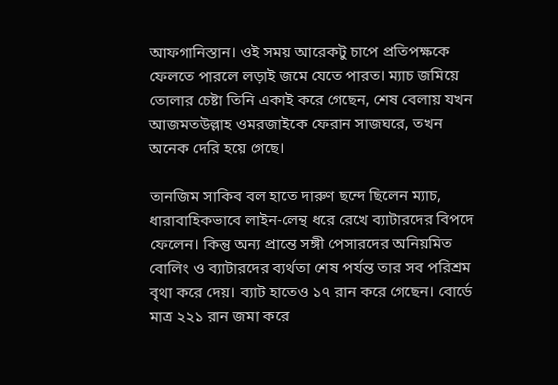আফগানিস্তান। ওই সময় আরেকটু চাপে প্রতিপক্ষকে ফেলতে পারলে লড়াই জমে যেতে পারত। ম্যাচ জমিয়ে তোলার চেষ্টা তিনি একাই করে গেছেন, শেষ বেলায় যখন আজমতউল্লাহ ওমরজাইকে ফেরান সাজঘরে, তখন অনেক দেরি হয়ে গেছে।

তানজিম সাকিব বল হাতে দারুণ ছন্দে ছিলেন ম্যাচ, ধারাবাহিকভাবে লাইন-লেন্থ ধরে রেখে ব্যাটারদের বিপদে ফেলেন। কিন্তু অন্য প্রান্তে সঙ্গী পেসারদের অনিয়মিত বোলিং ও ব্যাটারদের ব্যর্থতা শেষ পর্যন্ত তার সব পরিশ্রম বৃথা করে দেয়। ব্যাট হাতেও ১৭ রান করে গেছেন। বোর্ডে মাত্র ২২১ রান জমা করে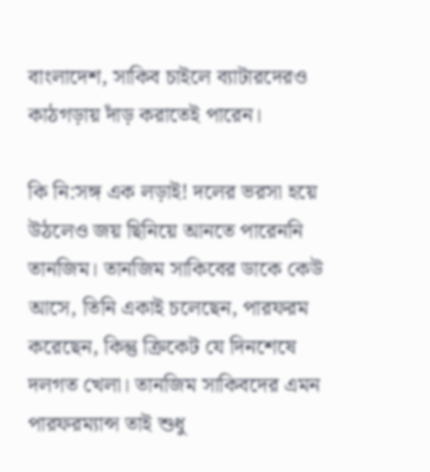বাংলাদেশ, সাকিব চাইলে ব্যাটারদেরও কাঠগড়ায় দাঁড় করাতেই পারেন।

কি নি:সঙ্গ এক লড়াই! দলের ভরসা হয়ে উঠলেও জয় ছিনিয়ে আনতে পারেননি তানজিম। তানজিম সাকিবের ডাকে কেউ আসে, তিনি একাই চলেছেন, পারফরম করেছেন, কিন্তু ক্রিকেট যে দিনশেষে দলগত খেলা। তানজিম সাকিবদের এমন পারফরম্যান্স তাই শুধু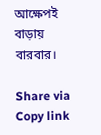আক্ষেপই বাড়ায় বারবার।

Share via
Copy link